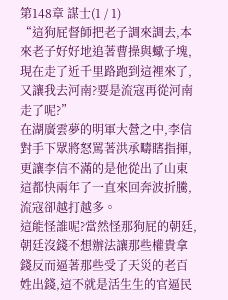第148章 謀士(1 / 1)
“這狗屁督師把老子調來調去,本來老子好好地追著曹操與蠍子塊,現在走了近千里路跑到這裡來了,又讓我去河南?要是流寇再從河南走了呢?”
在湖廣雲夢的明軍大營之中,李信對手下眾將怒罵著洪承疇瞎指揮,更讓李信不滿的是他從出了山東這都快兩年了一直來回奔波折騰,流寇卻越打越多。
這能怪誰呢?當然怪那狗屁的朝廷,朝廷沒錢不想辦法讓那些權貴拿錢反而逼著那些受了天災的老百姓出錢,這不就是活生生的官逼民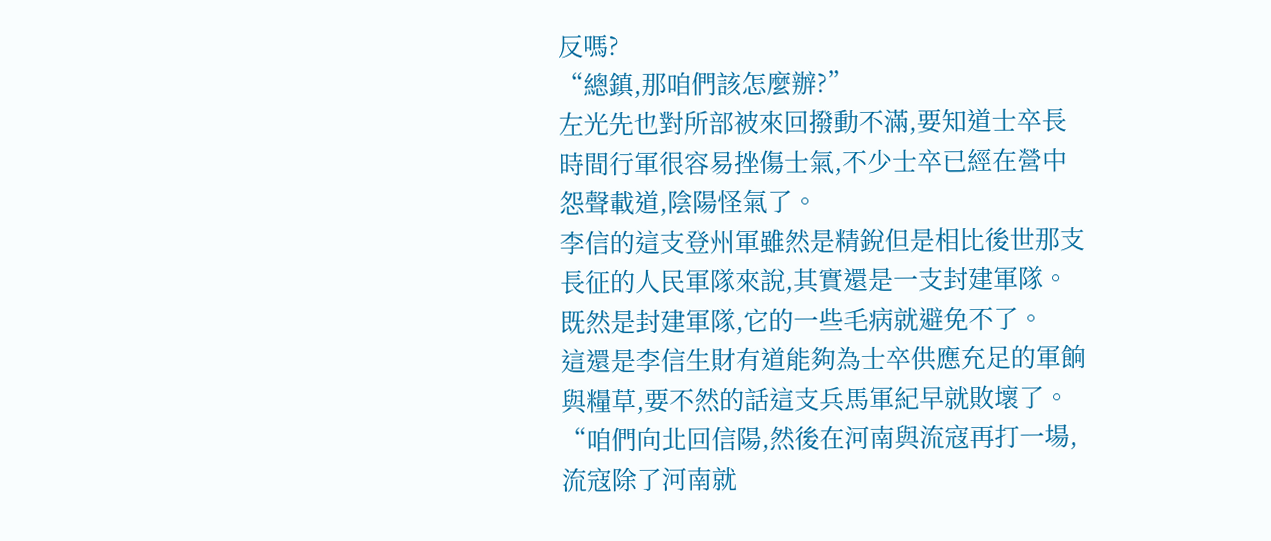反嗎?
“總鎮,那咱們該怎麼辦?”
左光先也對所部被來回撥動不滿,要知道士卒長時間行軍很容易挫傷士氣,不少士卒已經在營中怨聲載道,陰陽怪氣了。
李信的這支登州軍雖然是精銳但是相比後世那支長征的人民軍隊來說,其實還是一支封建軍隊。既然是封建軍隊,它的一些毛病就避免不了。
這還是李信生財有道能夠為士卒供應充足的軍餉與糧草,要不然的話這支兵馬軍紀早就敗壞了。
“咱們向北回信陽,然後在河南與流寇再打一場,流寇除了河南就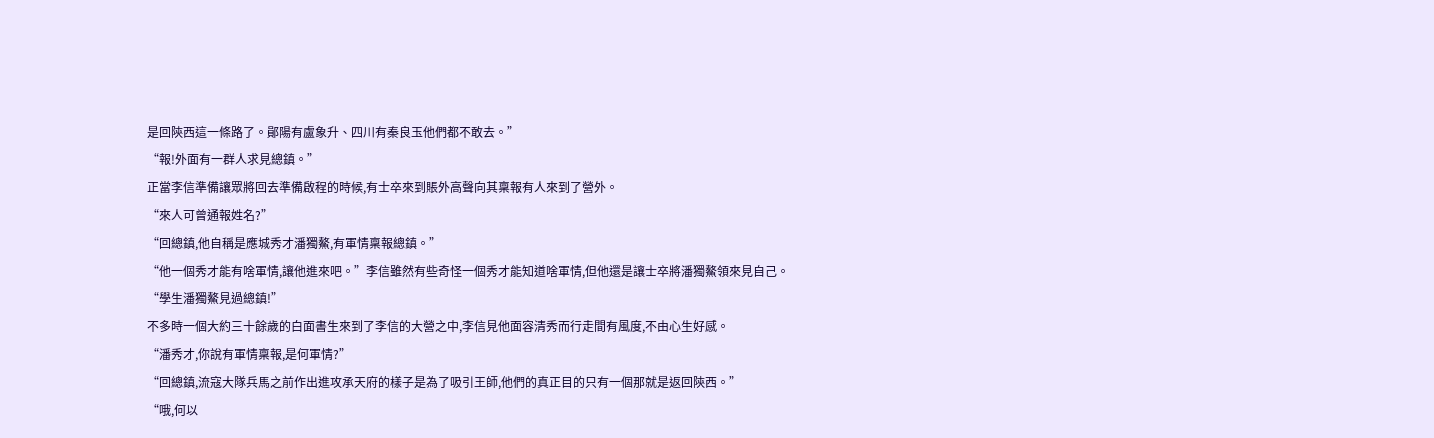是回陝西這一條路了。鄖陽有盧象升、四川有秦良玉他們都不敢去。”
“報!外面有一群人求見總鎮。”
正當李信準備讓眾將回去準備啟程的時候,有士卒來到賬外高聲向其稟報有人來到了營外。
“來人可曾通報姓名?”
“回總鎮,他自稱是應城秀才潘獨鰲,有軍情稟報總鎮。”
“他一個秀才能有啥軍情,讓他進來吧。”李信雖然有些奇怪一個秀才能知道啥軍情,但他還是讓士卒將潘獨鰲領來見自己。
“學生潘獨鰲見過總鎮!”
不多時一個大約三十餘歲的白面書生來到了李信的大營之中,李信見他面容清秀而行走間有風度,不由心生好感。
“潘秀才,你說有軍情稟報,是何軍情?”
“回總鎮,流寇大隊兵馬之前作出進攻承天府的樣子是為了吸引王師,他們的真正目的只有一個那就是返回陝西。”
“哦,何以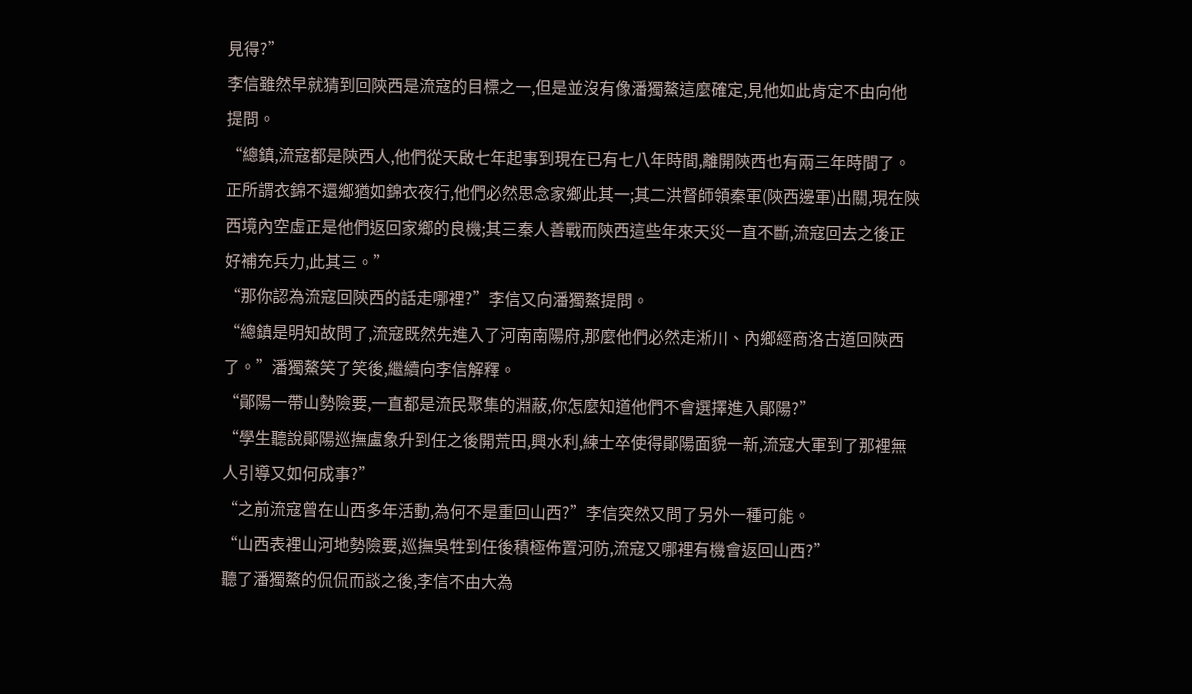見得?”
李信雖然早就猜到回陝西是流寇的目標之一,但是並沒有像潘獨鰲這麼確定,見他如此肯定不由向他提問。
“總鎮,流寇都是陝西人,他們從天啟七年起事到現在已有七八年時間,離開陝西也有兩三年時間了。正所謂衣錦不還鄉猶如錦衣夜行,他們必然思念家鄉此其一;其二洪督師領秦軍(陝西邊軍)出關,現在陝西境內空虛正是他們返回家鄉的良機;其三秦人善戰而陝西這些年來天災一直不斷,流寇回去之後正好補充兵力,此其三。”
“那你認為流寇回陝西的話走哪裡?”李信又向潘獨鰲提問。
“總鎮是明知故問了,流寇既然先進入了河南南陽府,那麼他們必然走淅川、內鄉經商洛古道回陝西了。”潘獨鰲笑了笑後,繼續向李信解釋。
“鄖陽一帶山勢險要,一直都是流民聚集的淵蔽,你怎麼知道他們不會選擇進入鄖陽?”
“學生聽說鄖陽巡撫盧象升到任之後開荒田,興水利,練士卒使得鄖陽面貌一新,流寇大軍到了那裡無人引導又如何成事?”
“之前流寇曾在山西多年活動,為何不是重回山西?”李信突然又問了另外一種可能。
“山西表裡山河地勢險要,巡撫吳牲到任後積極佈置河防,流寇又哪裡有機會返回山西?”
聽了潘獨鰲的侃侃而談之後,李信不由大為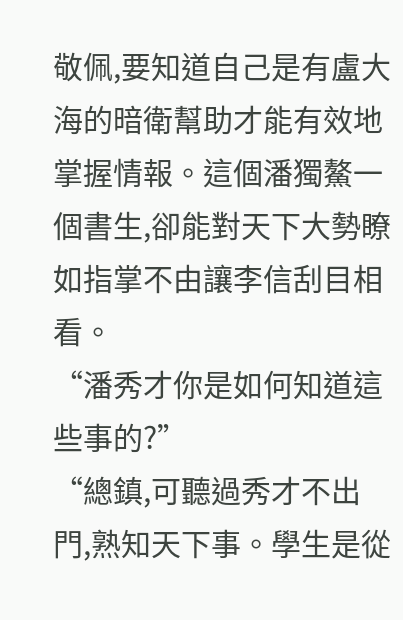敬佩,要知道自己是有盧大海的暗衛幫助才能有效地掌握情報。這個潘獨鰲一個書生,卻能對天下大勢瞭如指掌不由讓李信刮目相看。
“潘秀才你是如何知道這些事的?”
“總鎮,可聽過秀才不出門,熟知天下事。學生是從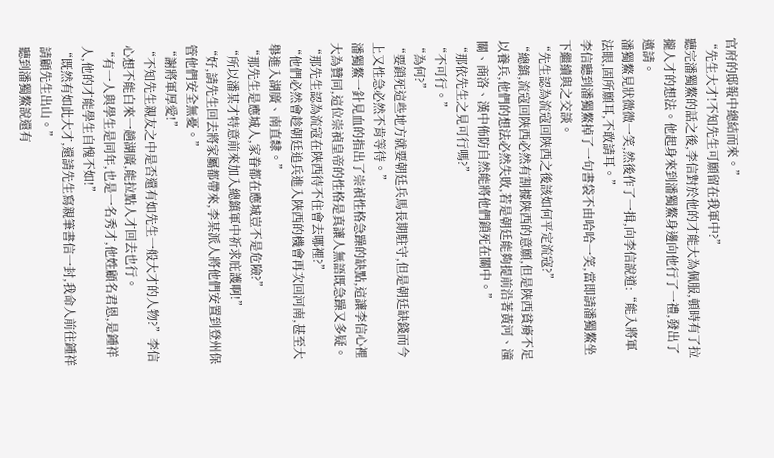官府的邸報中總結而來。”
“先生大才!不知先生可願留在我軍中?”
聽完潘獨鰲的話之後,李信對於他的才能大為佩服,頓時有了拉攏人才的想法。他起身來到潘獨鰲身邊向他行了一禮,發出了邀請。
潘獨鰲見狀微微一笑,然後作了一揖,向李信說道:“能入將軍法眼,固所願耳,不敢請耳。”
李信聽到潘獨鰲掉了一句書袋不由哈哈一笑,當即請潘獨鰲坐下繼續與之交談。
“先生認為流寇回陝西之後該如何平定流寇?”
“總鎮,流寇回陝西必然有割據陝西的意願,但是陝西貧瘠不足以養兵,他們的想法必然失敗,若是朝廷能夠提前沿著黃河、潼關、商洛、漢中佈防自然能將他們鎖死在關中。”
“那依先生之見可行嗎?”
“不可行。”
“為何?”
“要鎖死這些地方就要朝廷兵馬長期駐守,但是朝廷缺錢而今上又性急必然不肯等待。”
潘獨鰲一針見血的指出了崇禎性格急躁的缺點,這讓李信心裡大為贊同,這位崇禎皇帝的性格是真讓人無語既急躁又多疑。
“那先生認為流寇在陝西待不住會去哪裡?”
“他們必然會趁朝廷追兵進入陝西的機會再次回河南,甚至大舉進入湖廣、南直隸。”
“那先生是應城人,家眷都在應城豈不是危險?”
“所以潘某才特意前來加入總鎮軍中祈求庇護啊!”
“好,請先生回去將家屬都帶來,李某派人將他們安置到登州保管他們安全無憂。”
“謝將軍厚愛!”
“不知先生親友之中是否還有如先生一般大才的人物?”李信心想不能白來一趟湖廣,能拉點人才回去也行。
“有一人與學生是同年,也是一名秀才,他姓顧名君恩,是鍾祥人,他的才能學生自愧不如!”
“既然有如此大才,還請先生寫親筆書信一封,我命人前往鍾祥請顧先生出山。”
聽到潘獨鰲說還有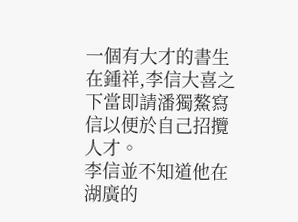一個有大才的書生在鍾祥,李信大喜之下當即請潘獨鰲寫信以便於自己招攬人才。
李信並不知道他在湖廣的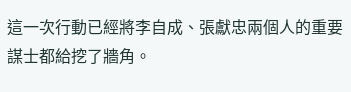這一次行動已經將李自成、張獻忠兩個人的重要謀士都給挖了牆角。